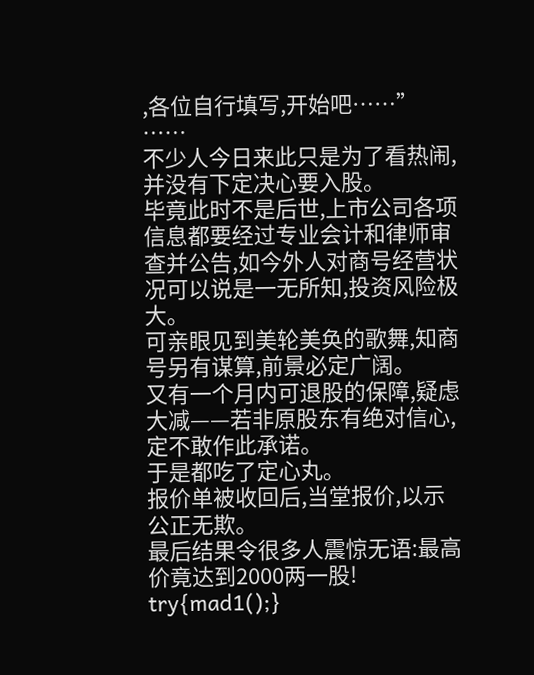,各位自行填写,开始吧……”
……
不少人今日来此只是为了看热闹,并没有下定决心要入股。
毕竟此时不是后世,上市公司各项信息都要经过专业会计和律师审查并公告,如今外人对商号经营状况可以说是一无所知,投资风险极大。
可亲眼见到美轮美奂的歌舞,知商号另有谋算,前景必定广阔。
又有一个月内可退股的保障,疑虑大减——若非原股东有绝对信心,定不敢作此承诺。
于是都吃了定心丸。
报价单被收回后,当堂报价,以示公正无欺。
最后结果令很多人震惊无语:最高价竟达到2000两一股!
try{mad1();}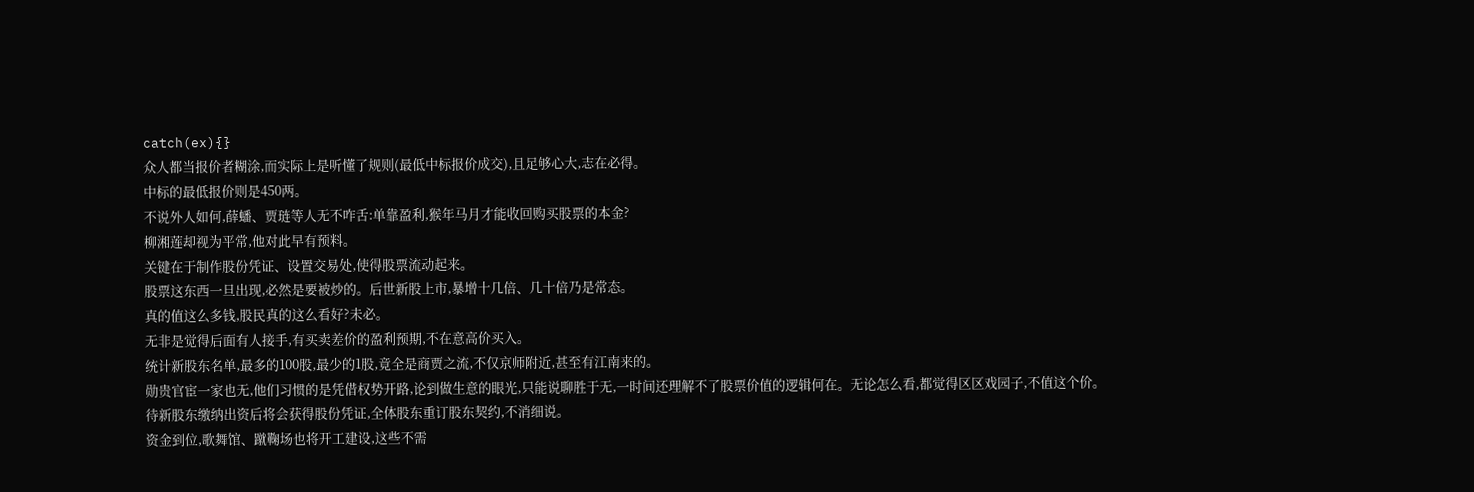catch(ex){}
众人都当报价者糊涂,而实际上是听懂了规则(最低中标报价成交),且足够心大,志在必得。
中标的最低报价则是450两。
不说外人如何,薛蟠、贾琏等人无不咋舌:单靠盈利,猴年马月才能收回购买股票的本金?
柳湘莲却视为平常,他对此早有预料。
关键在于制作股份凭证、设置交易处,使得股票流动起来。
股票这东西一旦出现,必然是要被炒的。后世新股上市,暴增十几倍、几十倍乃是常态。
真的值这么多钱,股民真的这么看好?未必。
无非是觉得后面有人接手,有买卖差价的盈利预期,不在意高价买入。
统计新股东名单,最多的100股,最少的1股,竟全是商贾之流,不仅京师附近,甚至有江南来的。
勋贵官宦一家也无,他们习惯的是凭借权势开路,论到做生意的眼光,只能说聊胜于无,一时间还理解不了股票价值的逻辑何在。无论怎么看,都觉得区区戏园子,不值这个价。
待新股东缴纳出资后将会获得股份凭证,全体股东重订股东契约,不消细说。
资金到位,歌舞馆、蹴鞠场也将开工建设,这些不需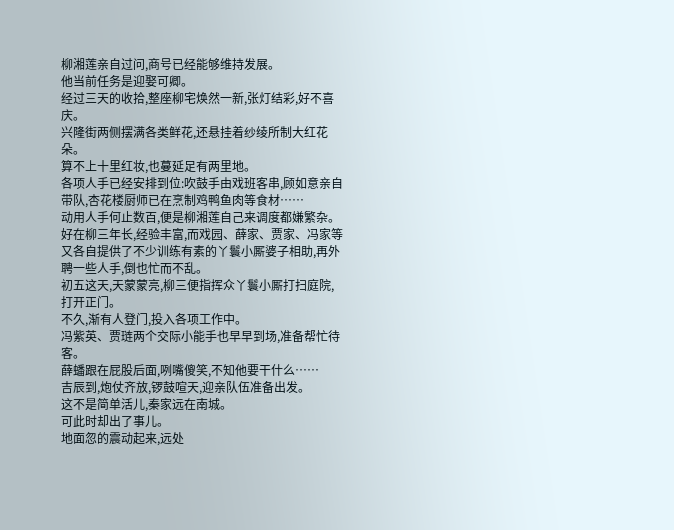柳湘莲亲自过问,商号已经能够维持发展。
他当前任务是迎娶可卿。
经过三天的收拾,整座柳宅焕然一新,张灯结彩,好不喜庆。
兴隆街两侧摆满各类鲜花,还悬挂着纱绫所制大红花朵。
算不上十里红妆,也蔓延足有两里地。
各项人手已经安排到位:吹鼓手由戏班客串,顾如意亲自带队,杏花楼厨师已在烹制鸡鸭鱼肉等食材……
动用人手何止数百,便是柳湘莲自己来调度都嫌繁杂。
好在柳三年长,经验丰富,而戏园、薛家、贾家、冯家等又各自提供了不少训练有素的丫鬟小厮婆子相助,再外聘一些人手,倒也忙而不乱。
初五这天,天蒙蒙亮,柳三便指挥众丫鬟小厮打扫庭院,打开正门。
不久,渐有人登门,投入各项工作中。
冯紫英、贾琏两个交际小能手也早早到场,准备帮忙待客。
薛蟠跟在屁股后面,咧嘴傻笑,不知他要干什么……
吉辰到,炮仗齐放,锣鼓喧天,迎亲队伍准备出发。
这不是简单活儿,秦家远在南城。
可此时却出了事儿。
地面忽的震动起来,远处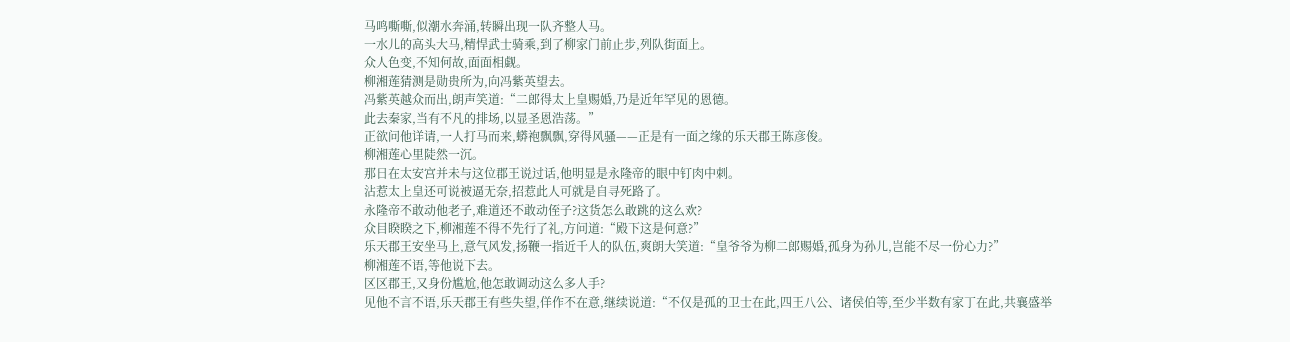马鸣嘶嘶,似潮水奔涌,转瞬出现一队齐整人马。
一水儿的高头大马,精悍武士骑乘,到了柳家门前止步,列队街面上。
众人色变,不知何故,面面相觑。
柳湘莲猜测是勋贵所为,向冯紫英望去。
冯紫英越众而出,朗声笑道:“二郎得太上皇赐婚,乃是近年罕见的恩德。
此去秦家,当有不凡的排场,以显圣恩浩荡。”
正欲问他详请,一人打马而来,蟒袍飘飘,穿得风骚——正是有一面之缘的乐天郡王陈彦俊。
柳湘莲心里陡然一沉。
那日在太安宫并未与这位郡王说过话,他明显是永隆帝的眼中钉肉中刺。
沾惹太上皇还可说被逼无奈,招惹此人可就是自寻死路了。
永隆帝不敢动他老子,难道还不敢动侄子?这货怎么敢跳的这么欢?
众目睽睽之下,柳湘莲不得不先行了礼,方问道:“殿下这是何意?”
乐天郡王安坐马上,意气风发,扬鞭一指近千人的队伍,爽朗大笑道:“皇爷爷为柳二郎赐婚,孤身为孙儿,岂能不尽一份心力?”
柳湘莲不语,等他说下去。
区区郡王,又身份尴尬,他怎敢调动这么多人手?
见他不言不语,乐天郡王有些失望,佯作不在意,继续说道:“不仅是孤的卫士在此,四王八公、诸侯伯等,至少半数有家丁在此,共襄盛举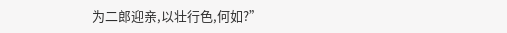为二郎迎亲,以壮行色,何如?”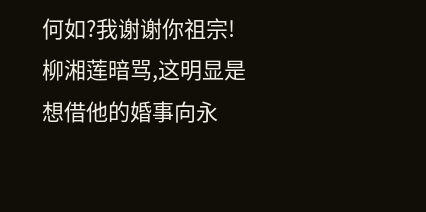何如?我谢谢你祖宗!
柳湘莲暗骂,这明显是想借他的婚事向永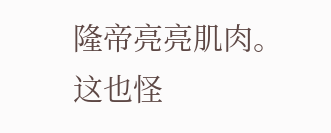隆帝亮亮肌肉。
这也怪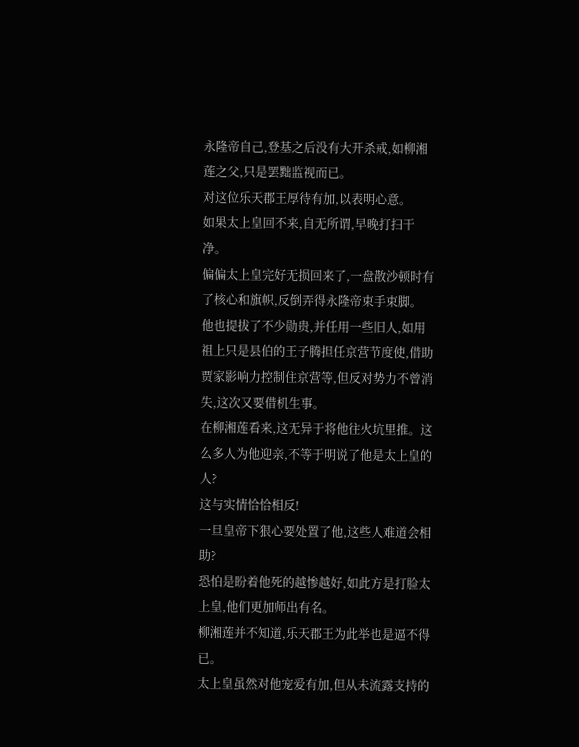永隆帝自己,登基之后没有大开杀戒,如柳湘莲之父,只是罢黜监视而已。
对这位乐天郡王厚待有加,以表明心意。
如果太上皇回不来,自无所谓,早晚打扫干净。
偏偏太上皇完好无损回来了,一盘散沙顿时有了核心和旗帜,反倒弄得永隆帝束手束脚。
他也提拔了不少勋贵,并任用一些旧人,如用祖上只是县伯的王子腾担任京营节度使,借助贾家影响力控制住京营等,但反对势力不曾消失,这次又要借机生事。
在柳湘莲看来,这无异于将他往火坑里推。这么多人为他迎亲,不等于明说了他是太上皇的人?
这与实情恰恰相反!
一旦皇帝下狠心要处置了他,这些人难道会相助?
恐怕是盼着他死的越惨越好,如此方是打脸太上皇,他们更加师出有名。
柳湘莲并不知道,乐天郡王为此举也是逼不得已。
太上皇虽然对他宠爱有加,但从未流露支持的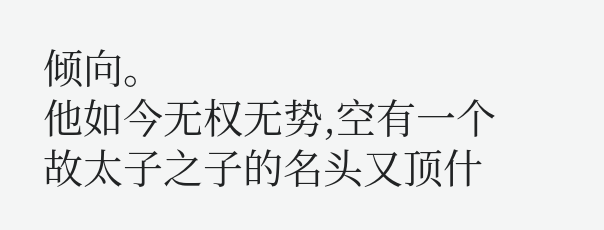倾向。
他如今无权无势,空有一个故太子之子的名头又顶什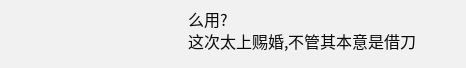么用?
这次太上赐婚,不管其本意是借刀